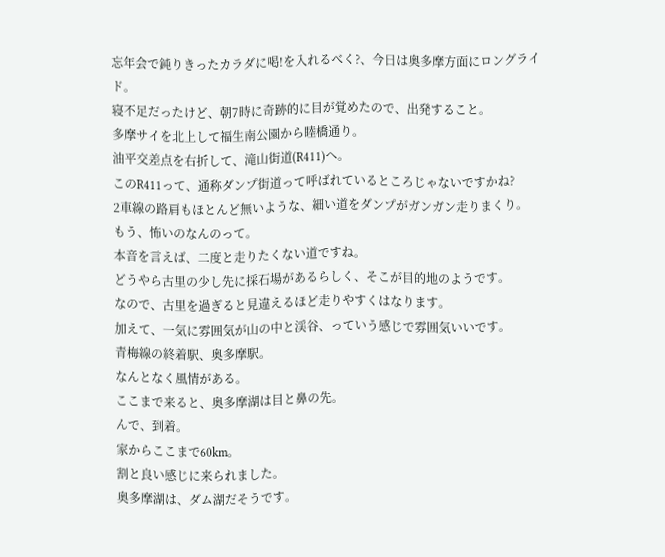忘年会で鈍りきったカラダに喝!を入れるべく?、今日は奥多摩方面にロングライド。
寝不足だったけど、朝7時に奇跡的に目が覚めたので、出発すること。
多摩サイを北上して福生南公園から睦橋通り。
油平交差点を右折して、滝山街道(R411)へ。
このR411って、通称ダンプ街道って呼ばれているところじゃないですかね?
2車線の路肩もほとんど無いような、細い道をダンプがガンガン走りまくり。
もう、怖いのなんのって。
本音を言えば、二度と走りたくない道ですね。
どうやら古里の少し先に採石場があるらしく、そこが目的地のようです。
なので、古里を過ぎると見違えるほど走りやすくはなります。
加えて、一気に雰囲気が山の中と渓谷、っていう感じで雰囲気いいです。
青梅線の終着駅、奥多摩駅。
なんとなく風情がある。
ここまで来ると、奥多摩湖は目と鼻の先。
んで、到着。
家からここまで60km。
割と良い感じに来られました。
奥多摩湖は、ダム湖だそうです。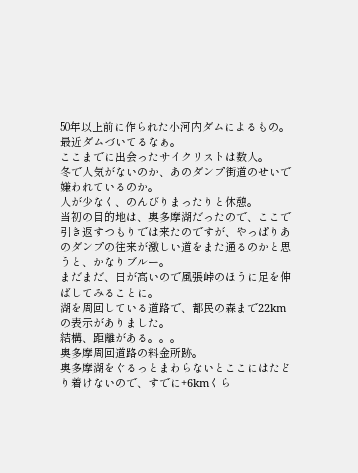50年以上前に作られた小河内ダムによるもの。
最近ダムづいてるなぁ。
ここまでに出会ったサイクリストは数人。
冬で人気がないのか、あのダンプ街道のせいで嫌われているのか。
人が少なく、のんびりまったりと休憩。
当初の目的地は、奥多摩湖だったので、ここで引き返すつもりでは来たのですが、やっぱりあのダンプの往来が激しい道をまた通るのかと思うと、かなりブルー。
まだまだ、日が高いので風張峠のほうに足を伸ばしてみることに。
湖を周回している道路で、都民の森まで22kmの表示がありました。
結構、距離がある。。。
奥多摩周回道路の料金所跡。
奥多摩湖をぐるっとまわらないとここにはたどり着けないので、すでに+6kmくら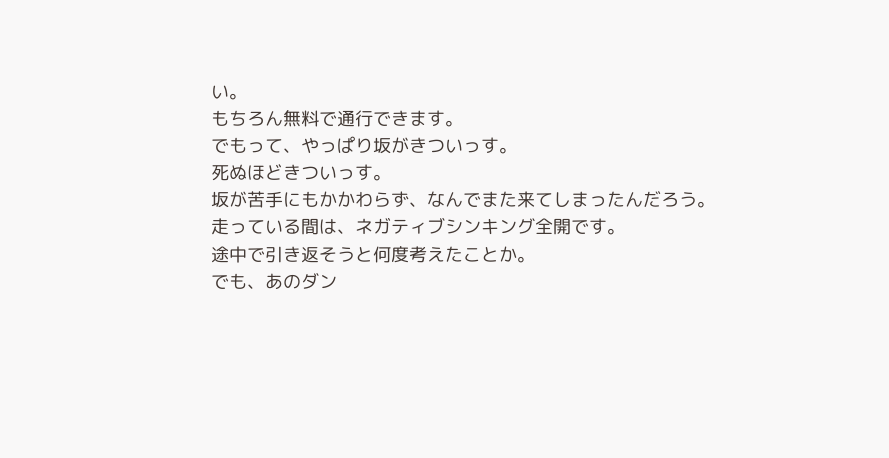い。
もちろん無料で通行できます。
でもって、やっぱり坂がきついっす。
死ぬほどきついっす。
坂が苦手にもかかわらず、なんでまた来てしまったんだろう。
走っている間は、ネガティブシンキング全開です。
途中で引き返そうと何度考えたことか。
でも、あのダン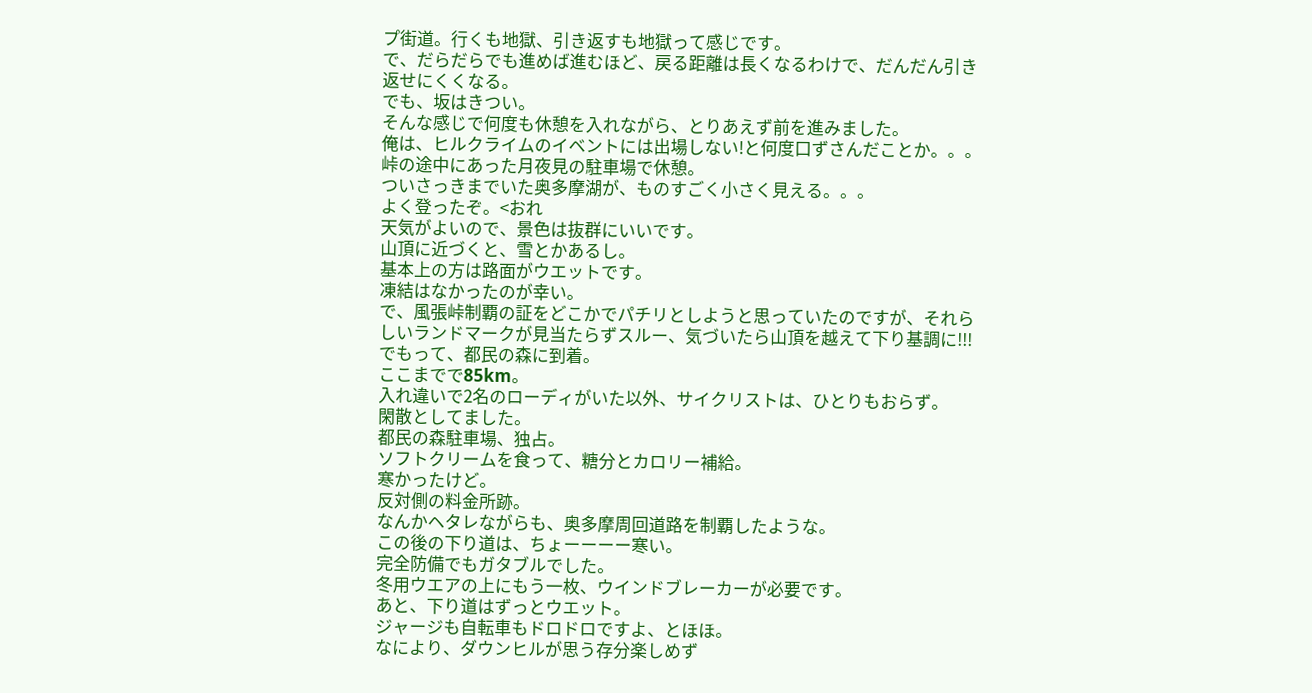プ街道。行くも地獄、引き返すも地獄って感じです。
で、だらだらでも進めば進むほど、戻る距離は長くなるわけで、だんだん引き返せにくくなる。
でも、坂はきつい。
そんな感じで何度も休憩を入れながら、とりあえず前を進みました。
俺は、ヒルクライムのイベントには出場しない!と何度口ずさんだことか。。。
峠の途中にあった月夜見の駐車場で休憩。
ついさっきまでいた奥多摩湖が、ものすごく小さく見える。。。
よく登ったぞ。<おれ
天気がよいので、景色は抜群にいいです。
山頂に近づくと、雪とかあるし。
基本上の方は路面がウエットです。
凍結はなかったのが幸い。
で、風張峠制覇の証をどこかでパチリとしようと思っていたのですが、それらしいランドマークが見当たらずスルー、気づいたら山頂を越えて下り基調に!!!
でもって、都民の森に到着。
ここまでで85km。
入れ違いで2名のローディがいた以外、サイクリストは、ひとりもおらず。
閑散としてました。
都民の森駐車場、独占。
ソフトクリームを食って、糖分とカロリー補給。
寒かったけど。
反対側の料金所跡。
なんかヘタレながらも、奥多摩周回道路を制覇したような。
この後の下り道は、ちょーーーー寒い。
完全防備でもガタブルでした。
冬用ウエアの上にもう一枚、ウインドブレーカーが必要です。
あと、下り道はずっとウエット。
ジャージも自転車もドロドロですよ、とほほ。
なにより、ダウンヒルが思う存分楽しめず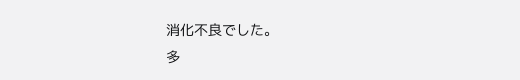消化不良でした。
多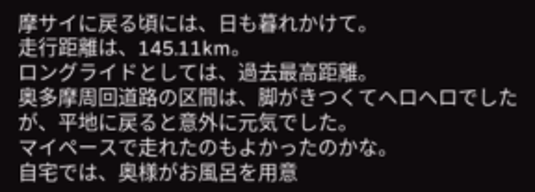摩サイに戻る頃には、日も暮れかけて。
走行距離は、145.11km。
ロングライドとしては、過去最高距離。
奥多摩周回道路の区間は、脚がきつくてヘロヘロでしたが、平地に戻ると意外に元気でした。
マイペースで走れたのもよかったのかな。
自宅では、奥様がお風呂を用意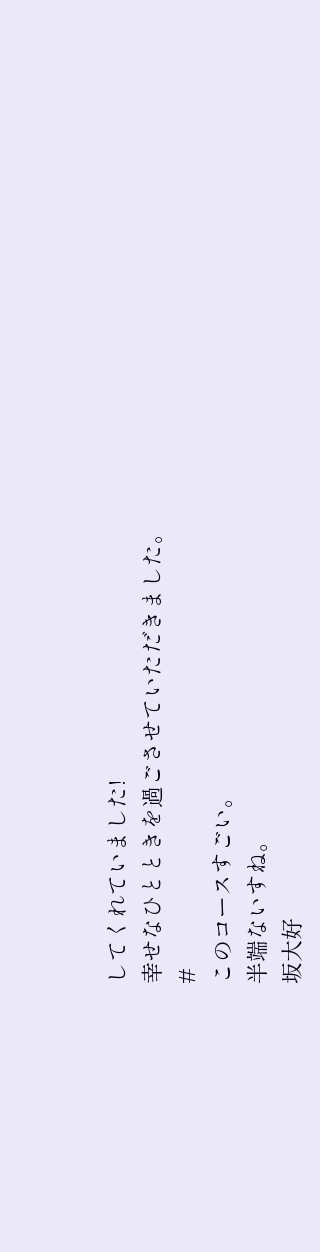してくれていました!
幸せなひとときを過ごさせていただきました。
#
このコースすごい。
半端ないすね。
坂大好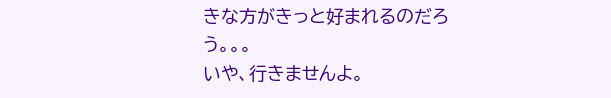きな方がきっと好まれるのだろう。。。
いや、行きませんよ。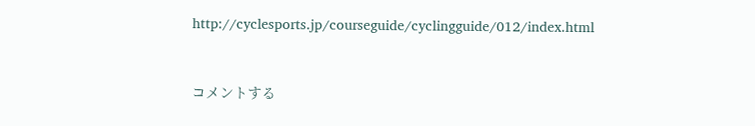http://cyclesports.jp/courseguide/cyclingguide/012/index.html


コメントする